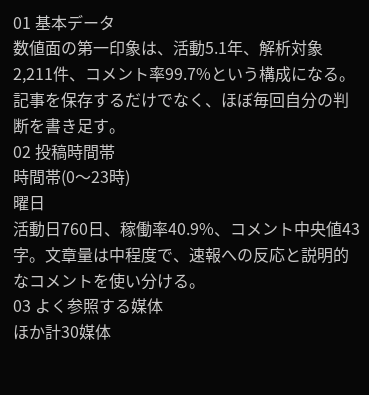01 基本データ
数値面の第一印象は、活動5.1年、解析対象2,211件、コメント率99.7%という構成になる。記事を保存するだけでなく、ほぼ毎回自分の判断を書き足す。
02 投稿時間帯
時間帯(0〜23時)
曜日
活動日760日、稼働率40.9%、コメント中央値43字。文章量は中程度で、速報への反応と説明的なコメントを使い分ける。
03 よく参照する媒体
ほか計30媒体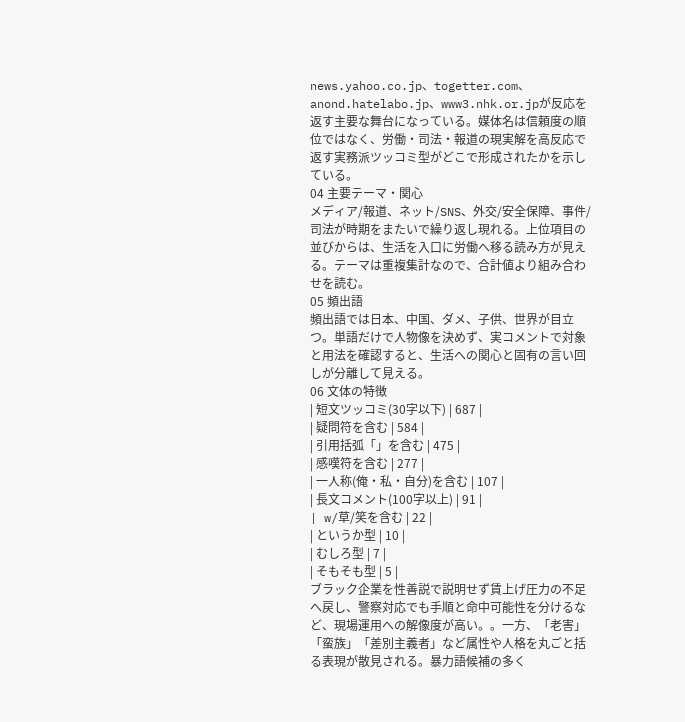news.yahoo.co.jp、togetter.com、anond.hatelabo.jp、www3.nhk.or.jpが反応を返す主要な舞台になっている。媒体名は信頼度の順位ではなく、労働・司法・報道の現実解を高反応で返す実務派ツッコミ型がどこで形成されたかを示している。
04 主要テーマ・関心
メディア/報道、ネット/SNS、外交/安全保障、事件/司法が時期をまたいで繰り返し現れる。上位項目の並びからは、生活を入口に労働へ移る読み方が見える。テーマは重複集計なので、合計値より組み合わせを読む。
05 頻出語
頻出語では日本、中国、ダメ、子供、世界が目立つ。単語だけで人物像を決めず、実コメントで対象と用法を確認すると、生活への関心と固有の言い回しが分離して見える。
06 文体の特徴
| 短文ツッコミ(30字以下) | 687 |
| 疑問符を含む | 584 |
| 引用括弧「」を含む | 475 |
| 感嘆符を含む | 277 |
| 一人称(俺・私・自分)を含む | 107 |
| 長文コメント(100字以上) | 91 |
| w/草/笑を含む | 22 |
| というか型 | 10 |
| むしろ型 | 7 |
| そもそも型 | 5 |
ブラック企業を性善説で説明せず賃上げ圧力の不足へ戻し、警察対応でも手順と命中可能性を分けるなど、現場運用への解像度が高い。。一方、「老害」「蛮族」「差別主義者」など属性や人格を丸ごと括る表現が散見される。暴力語候補の多く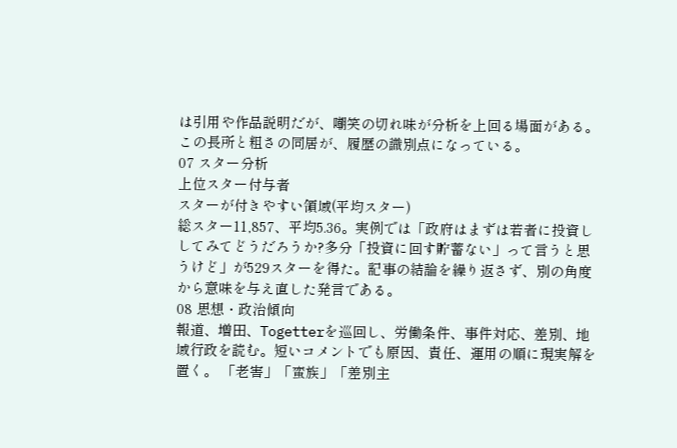は引用や作品説明だが、嘲笑の切れ味が分析を上回る場面がある。この長所と粗さの同居が、履歴の識別点になっている。
07 スター分析
上位スター付与者
スターが付きやすい領域(平均スター)
総スター11,857、平均5.36。実例では「政府はまずは若者に投資ししてみてどうだろうか?多分「投資に回す貯蓄ない」って言うと思うけど」が529スターを得た。記事の結論を繰り返さず、別の角度から意味を与え直した発言である。
08 思想・政治傾向
報道、増田、Togetterを巡回し、労働条件、事件対応、差別、地域行政を読む。短いコメントでも原因、責任、運用の順に現実解を置く。 「老害」「蛮族」「差別主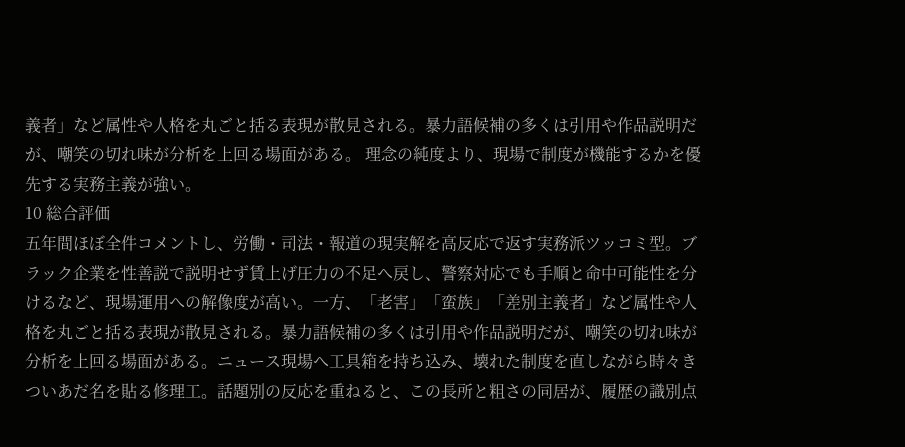義者」など属性や人格を丸ごと括る表現が散見される。暴力語候補の多くは引用や作品説明だが、嘲笑の切れ味が分析を上回る場面がある。 理念の純度より、現場で制度が機能するかを優先する実務主義が強い。
10 総合評価
五年間ほぼ全件コメントし、労働・司法・報道の現実解を高反応で返す実務派ツッコミ型。ブラック企業を性善説で説明せず賃上げ圧力の不足へ戻し、警察対応でも手順と命中可能性を分けるなど、現場運用への解像度が高い。一方、「老害」「蛮族」「差別主義者」など属性や人格を丸ごと括る表現が散見される。暴力語候補の多くは引用や作品説明だが、嘲笑の切れ味が分析を上回る場面がある。ニュース現場へ工具箱を持ち込み、壊れた制度を直しながら時々きついあだ名を貼る修理工。話題別の反応を重ねると、この長所と粗さの同居が、履歴の識別点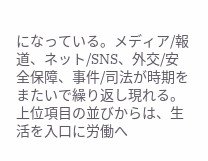になっている。メディア/報道、ネット/SNS、外交/安全保障、事件/司法が時期をまたいで繰り返し現れる。上位項目の並びからは、生活を入口に労働へ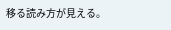移る読み方が見える。